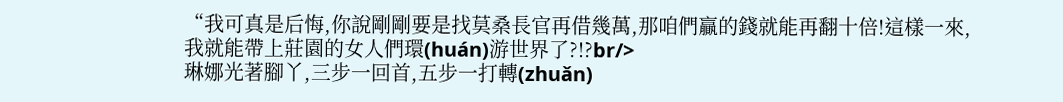“我可真是后悔,你說剛剛要是找莫桑長官再借幾萬,那咱們贏的錢就能再翻十倍!這樣一來,我就能帶上莊園的女人們環(huán)游世界了?!?br/>
琳娜光著腳丫,三步一回首,五步一打轉(zhuǎn)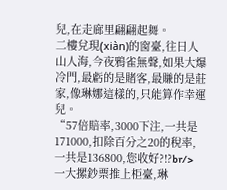兒,在走廊里翩翩起舞。
二樓兌現(xiàn)的窗臺,往日人山人海,今夜鴉雀無聲,如果大爆冷門,最虧的是賭客,最賺的是莊家,像琳娜這樣的,只能算作幸運兒。
“57倍賠率,3000下注,一共是171000,扣除百分之20的稅率,一共是136800,您收好?!?br/>
一大摞鈔票推上柜臺,琳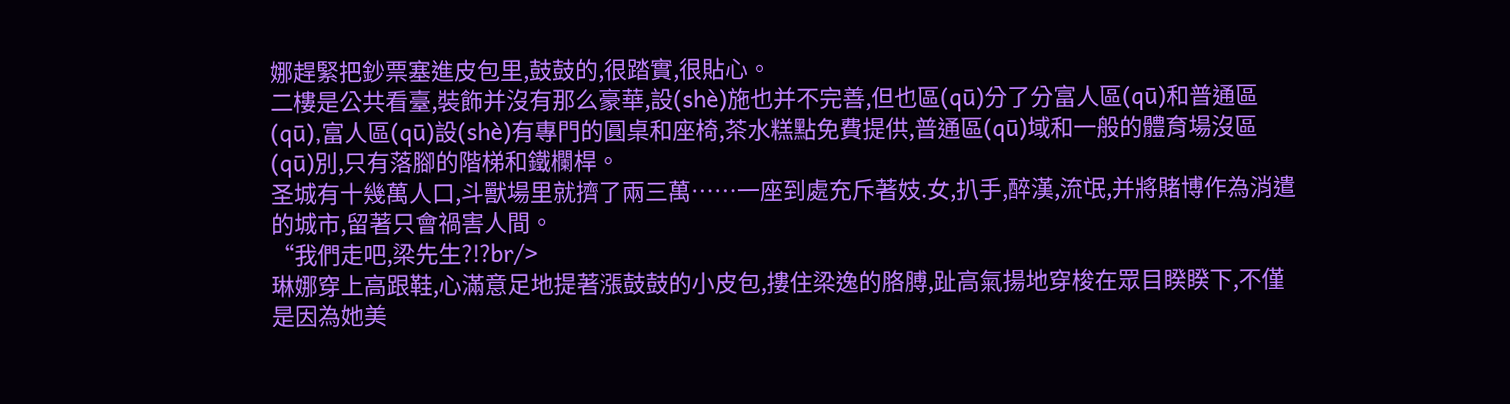娜趕緊把鈔票塞進皮包里,鼓鼓的,很踏實,很貼心。
二樓是公共看臺,裝飾并沒有那么豪華,設(shè)施也并不完善,但也區(qū)分了分富人區(qū)和普通區(qū),富人區(qū)設(shè)有專門的圓桌和座椅,茶水糕點免費提供,普通區(qū)域和一般的體育場沒區(qū)別,只有落腳的階梯和鐵欄桿。
圣城有十幾萬人口,斗獸場里就擠了兩三萬……一座到處充斥著妓.女,扒手,醉漢,流氓,并將賭博作為消遣的城市,留著只會禍害人間。
“我們走吧,梁先生?!?br/>
琳娜穿上高跟鞋,心滿意足地提著漲鼓鼓的小皮包,摟住梁逸的胳膊,趾高氣揚地穿梭在眾目睽睽下,不僅是因為她美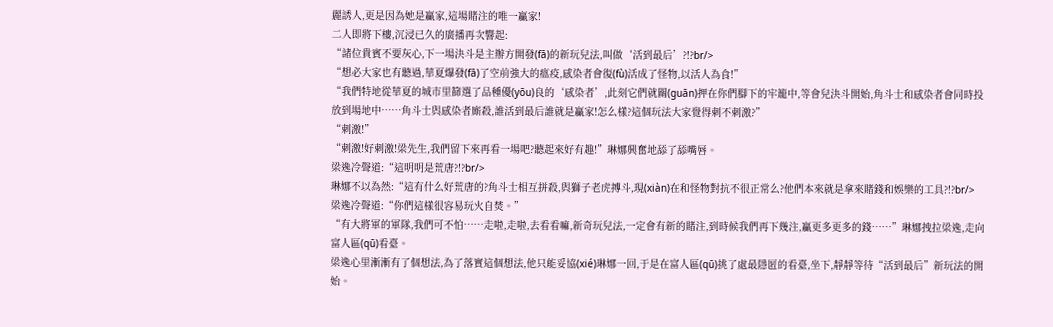麗誘人,更是因為她是贏家,這場賭注的唯一贏家!
二人即將下樓,沉浸已久的廣播再次響起:
“諸位貴賓不要灰心,下一場決斗是主辦方開發(fā)的新玩兒法,叫做‘活到最后’?!?br/>
“想必大家也有聽過,華夏爆發(fā)了空前強大的瘟疫,感染者會復(fù)活成了怪物,以活人為食!”
“我們特地從華夏的城市里篩選了品種優(yōu)良的‘感染者’,此刻它們就關(guān)押在你們腳下的牢籠中,等會兒決斗開始,角斗士和感染者會同時投放到場地中……角斗士與感染者廝殺,誰活到最后誰就是贏家!怎么樣?這個玩法大家覺得刺不刺激?”
“刺激!”
“刺激!好刺激!梁先生,我們留下來再看一場吧?聽起來好有趣!”琳娜興奮地舔了舔嘴唇。
梁逸冷聲道:“這明明是荒唐?!?br/>
琳娜不以為然:“這有什么好荒唐的?角斗士相互拼殺,與獅子老虎搏斗,現(xiàn)在和怪物對抗不很正常么?他們本來就是拿來賭錢和娛樂的工具?!?br/>
梁逸冷聲道:“你們這樣很容易玩火自焚。”
“有大將軍的軍隊,我們可不怕……走啦,走啦,去看看嘛,新奇玩兒法,一定會有新的賭注,到時候我們再下幾注,贏更多更多的錢……”琳娜拽拉梁逸,走向富人區(qū)看臺。
梁逸心里漸漸有了個想法,為了落實這個想法,他只能妥協(xié)琳娜一回,于是在富人區(qū)挑了處最隱匿的看臺,坐下,靜靜等待“活到最后”新玩法的開始。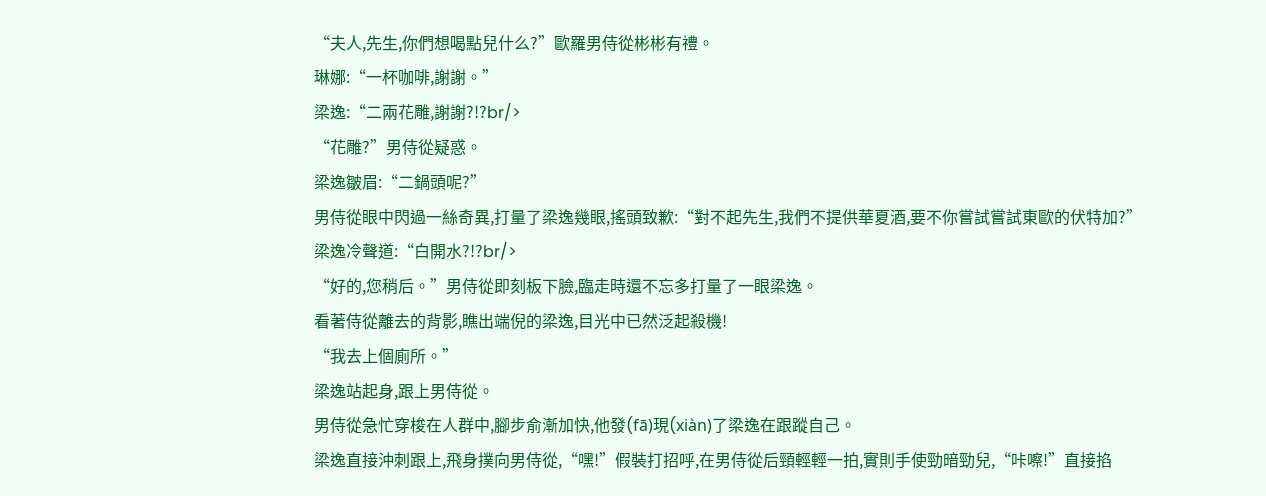“夫人,先生,你們想喝點兒什么?”歐羅男侍從彬彬有禮。
琳娜:“一杯咖啡,謝謝。”
梁逸:“二兩花雕,謝謝?!?br/>
“花雕?”男侍從疑惑。
梁逸皺眉:“二鍋頭呢?”
男侍從眼中閃過一絲奇異,打量了梁逸幾眼,搖頭致歉:“對不起先生,我們不提供華夏酒,要不你嘗試嘗試東歐的伏特加?”
梁逸冷聲道:“白開水?!?br/>
“好的,您稍后。”男侍從即刻板下臉,臨走時還不忘多打量了一眼梁逸。
看著侍從離去的背影,瞧出端倪的梁逸,目光中已然泛起殺機!
“我去上個廁所。”
梁逸站起身,跟上男侍從。
男侍從急忙穿梭在人群中,腳步俞漸加快,他發(fā)現(xiàn)了梁逸在跟蹤自己。
梁逸直接沖刺跟上,飛身撲向男侍從,“嘿!”假裝打招呼,在男侍從后頸輕輕一拍,實則手使勁暗勁兒,“咔嚓!”直接掐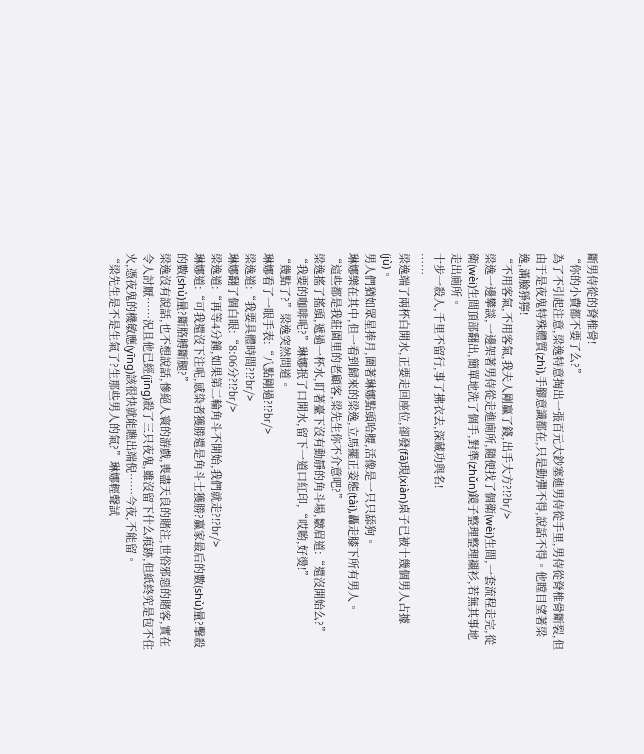斷男侍從的脊椎骨!
“你的小費都不要了么?”
為了不引起注意,梁逸特意掏出一張百元大鈔塞進男侍從手里,男侍從脊椎骨斷裂,但由于是夜鬼特殊體質(zhì),手腳意識都在,只是動彈不得,說話不得。他瞠目望著梁逸,滿臉猙獰!
“不用客氣,不用客氣,我夫人剛贏了錢,出手大方?!?br/>
梁逸一邊攀談,一邊架著男侍從走進廁所,隨便找了個衛(wèi)生間,一套流程走完,從衛(wèi)生間頂部翻出,簡單地洗了個手,對準(zhǔn)鏡子整理整理襯衫,若無其事地走出廁所。
十步一殺人,千里不留行,事了拂衣去,深藏功與名!
……
梁逸端了兩杯白開水,正要走回座位,卻發(fā)現(xiàn)桌子已被十幾個男人占據(jù)。
男人們猶如眾星捧月,圍著琳娜點頭哈腰,活像是一只只舔狗。
琳娜樂在其中,但一看到歸來的梁逸,立馬擺正姿態(tài),轟走膝下所有男人。
“這些都是我莊園里的老顧客,梁先生你不介意吧?”
梁逸搖了搖頭,遞過一杯水,盯著臺下沒有動靜的角斗場,皺眉道:“還沒開始么?”
“我要的咖啡呢?”琳娜抿了口開水,留下一道口紅印,“哎喲,好燙!”
“幾點了?”梁逸突然問道。
琳娜看了一眼手表:“八點剛過?!?br/>
梁逸道:“我要具體時間?!?br/>
琳娜翻了個白眼:“8:06分?!?br/>
梁逸道:“再等4分鐘,如果第二輪角斗不開始,我們就走?!?br/>
琳娜道:“可我還沒下注呢,感染者獲勝還是角斗士獲勝?贏家最后的數(shù)量?擊殺的數(shù)量?斷胳膊斷腿?”
梁逸沒有說話,也不想說話,慘絕人寰的游戲,喪盡天良的賭注,世俗邪惡的賭客,實在令人討厭……況且他已經(jīng)殺了三只夜鬼,雖沒留下什么痕跡,但紙終究是包不住火,憑夜鬼的機敏應(yīng)該很快就能瞧出端倪……今夜,不能留。
“梁先生是不是生氣了?生那些男人的氣?”琳娜輕聲試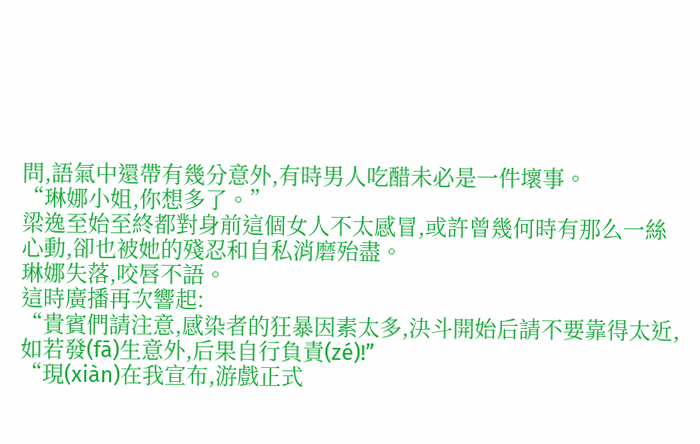問,語氣中還帶有幾分意外,有時男人吃醋未必是一件壞事。
“琳娜小姐,你想多了。”
梁逸至始至終都對身前這個女人不太感冒,或許曾幾何時有那么一絲心動,卻也被她的殘忍和自私消磨殆盡。
琳娜失落,咬唇不語。
這時廣播再次響起:
“貴賓們請注意,感染者的狂暴因素太多,決斗開始后請不要靠得太近,如若發(fā)生意外,后果自行負責(zé)!”
“現(xiàn)在我宣布,游戲正式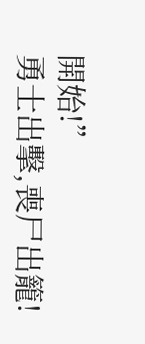開始!”
勇士出擊,喪尸出籠!